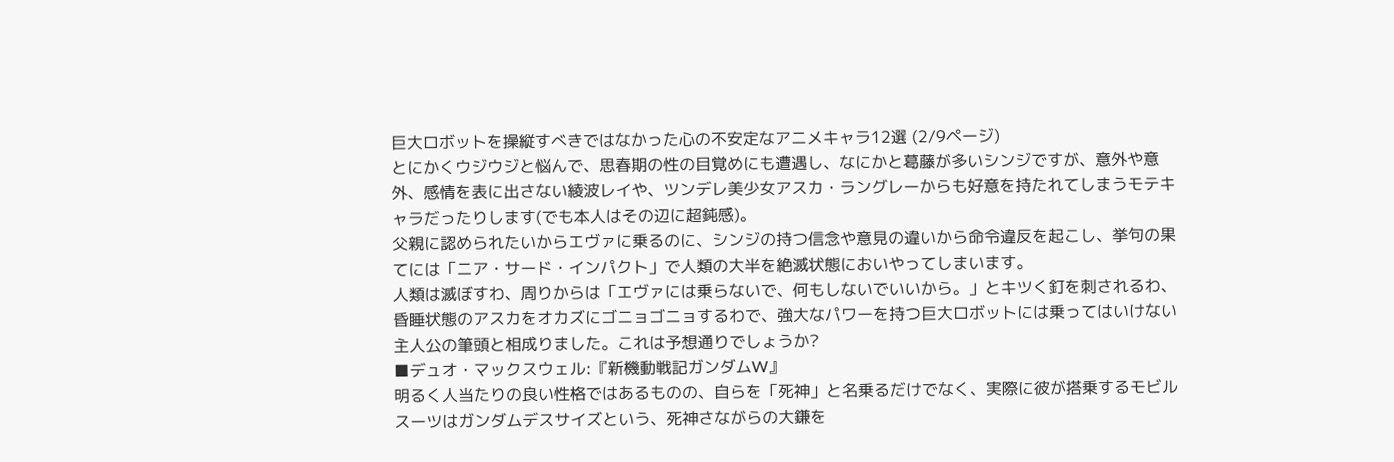巨大ロボットを操縦すべきではなかった心の不安定なアニメキャラ12選 (2/9ページ)
とにかくウジウジと悩んで、思春期の性の目覚めにも遭遇し、なにかと葛藤が多いシンジですが、意外や意外、感情を表に出さない綾波レイや、ツンデレ美少女アスカ・ラングレーからも好意を持たれてしまうモテキャラだったりします(でも本人はその辺に超鈍感)。
父親に認められたいからエヴァに乗るのに、シンジの持つ信念や意見の違いから命令違反を起こし、挙句の果てには「ニア・サード・インパクト」で人類の大半を絶滅状態においやってしまいます。
人類は滅ぼすわ、周りからは「エヴァには乗らないで、何もしないでいいから。」とキツく釘を刺されるわ、昏睡状態のアスカをオカズにゴニョゴニョするわで、強大なパワーを持つ巨大ロボットには乗ってはいけない主人公の筆頭と相成りました。これは予想通りでしょうか?
■デュオ・マックスウェル:『新機動戦記ガンダムW』
明るく人当たりの良い性格ではあるものの、自らを「死神」と名乗るだけでなく、実際に彼が搭乗するモビルスーツはガンダムデスサイズという、死神さながらの大鎌を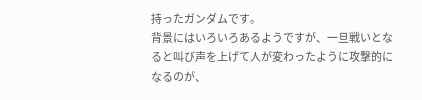持ったガンダムです。
背景にはいろいろあるようですが、一旦戦いとなると叫び声を上げて人が変わったように攻撃的になるのが、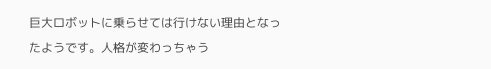巨大ロボットに乗らせては行けない理由となったようです。人格が変わっちゃう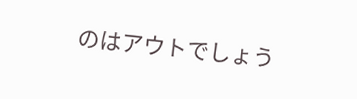のはアウトでしょう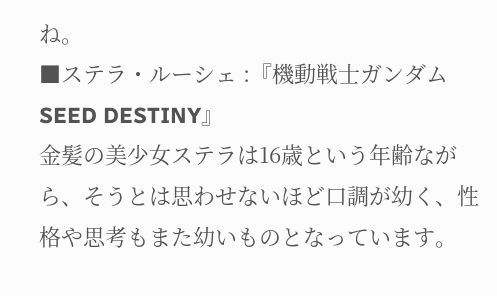ね。
■ステラ・ルーシェ :『機動戦士ガンダムSEED DESTINY』
金髪の美少女ステラは16歳という年齢ながら、そうとは思わせないほど口調が幼く、性格や思考もまた幼いものとなっています。